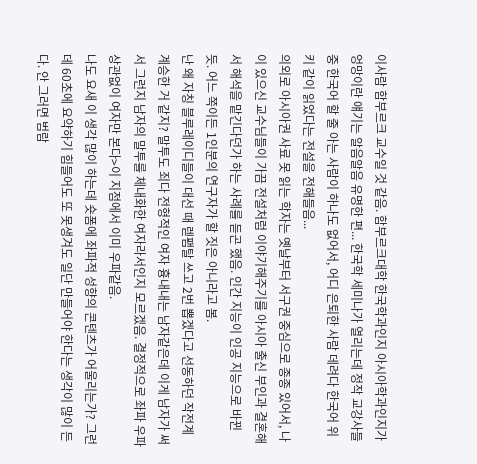이사람 함부르크 교수일 것 같음. 함부르크대학 한국학과인지 아시아학과인지가 엉망이란 얘기는 알음알음 유명한 편... 한국학 세미나가 열리는데 정작 교강사들 중 한국어 할 줄 아는 사람이 하나도 없어서, 어디 은퇴한 사람 데려다 한국어 위키 같이 읽었다는 전설을 전해들음...
의외로 아시아권 사료 못 읽는 학자는 옛날부터 서구권 중심으로 종종 있어서, 나이 있으신 교수님들이 가끔 전설처럼 이야기해주기를 아시아 출신 부인과 결혼해서 해석을 맡긴다던가 하는 사례를 듣곤 했음. 인간 지능이 인공 지능으로 바뀐 듯. 어느 쪽이든 1인분의 연구자가 할 짓은 아니라고 봄.
난 왜 자칭 블루레이디들이 대선 때 렏팸탈 쓰고 2번 뽑겠다고 선동하던 작전계 계승한 거 같지? 말투도 죄다 전형적인 여자 흉내내는 남자같은데 이게 남자가 써서 그런지 남자의 말투를 체내화한 여자라서인지 모르겠음. 결정적으로 좌파 우파 상관없이 여자만 본다>이 지점에서 이미 우파같음.
나도 요새 이 생각 많이 하는데 숏폼에 좌파적 성향의 콘텐츠가 어울리는가? 그런데 60초에 요약하기 힘들어도 또 못생겨도 일단 만들어야 한다는 생각이 많이 든다. 안 그러면 범람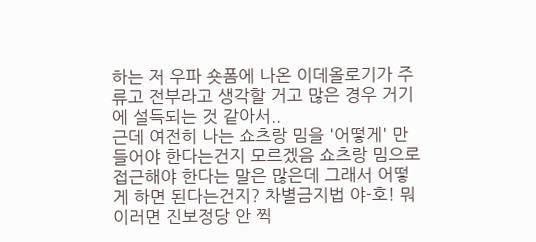하는 저 우파 숏폼에 나온 이데올로기가 주류고 전부라고 생각할 거고 많은 경우 거기에 설득되는 것 같아서..
근데 여전히 나는 쇼츠랑 밈을 '어떻게' 만들어야 한다는건지 모르겠음 쇼츠랑 밈으로 접근해야 한다는 말은 많은데 그래서 어떻게 하면 된다는건지? 차별금지법 야-호! 뭐 이러면 진보정당 안 찍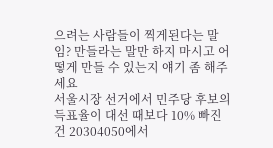으려는 사람들이 찍게된다는 말임? 만들라는 말만 하지 마시고 어떻게 만들 수 있는지 얘기 좀 해주세요
서울시장 선거에서 민주당 후보의 득표율이 대선 때보다 10% 빠진 건 20304050에서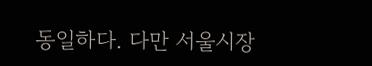동일하다. 다만 서울시장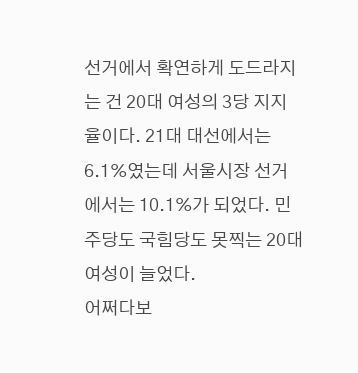선거에서 확연하게 도드라지는 건 20대 여성의 3당 지지율이다. 21대 대선에서는 6.1%였는데 서울시장 선거에서는 10.1%가 되었다. 민주당도 국힘당도 못찍는 20대 여성이 늘었다.
어쩌다보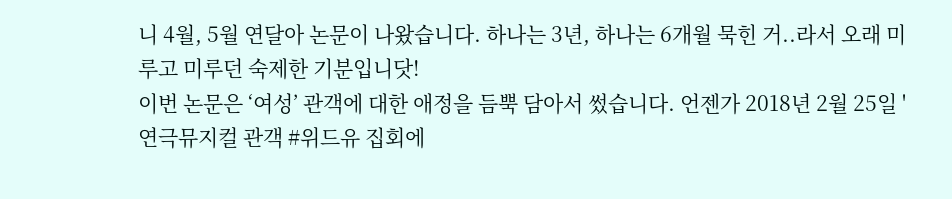니 4월, 5월 연달아 논문이 나왔습니다. 하나는 3년, 하나는 6개월 묵힌 거..라서 오래 미루고 미루던 숙제한 기분입니닷!
이번 논문은 ‘여성’ 관객에 대한 애정을 듬뿍 담아서 썼습니다. 언젠가 2018년 2월 25일 '연극뮤지컬 관객 #위드유 집회에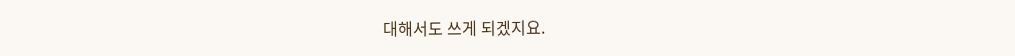대해서도 쓰게 되겠지요.